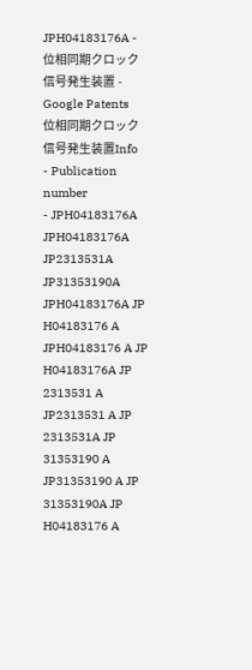JPH04183176A - 位相同期クロック信号発生装置 - Google Patents
位相同期クロック信号発生装置Info
- Publication number
- JPH04183176A JPH04183176A JP2313531A JP31353190A JPH04183176A JP H04183176 A JPH04183176 A JP H04183176A JP 2313531 A JP2313531 A JP 2313531A JP 31353190 A JP31353190 A JP 31353190A JP H04183176 A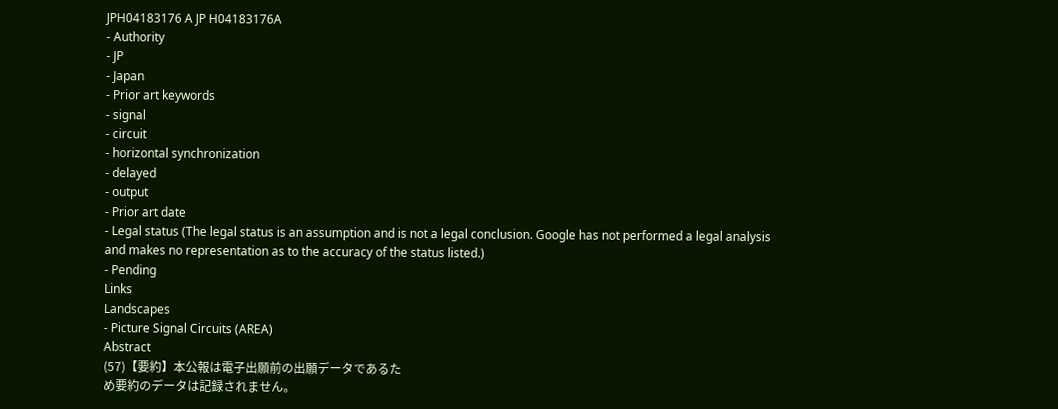JPH04183176 A JP H04183176A
- Authority
- JP
- Japan
- Prior art keywords
- signal
- circuit
- horizontal synchronization
- delayed
- output
- Prior art date
- Legal status (The legal status is an assumption and is not a legal conclusion. Google has not performed a legal analysis and makes no representation as to the accuracy of the status listed.)
- Pending
Links
Landscapes
- Picture Signal Circuits (AREA)
Abstract
(57)【要約】本公報は電子出願前の出願データであるた
め要約のデータは記録されません。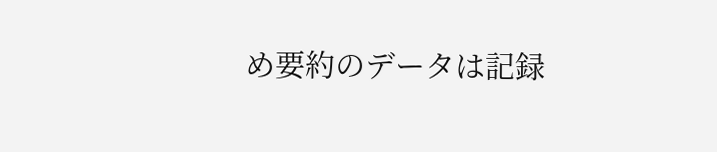め要約のデータは記録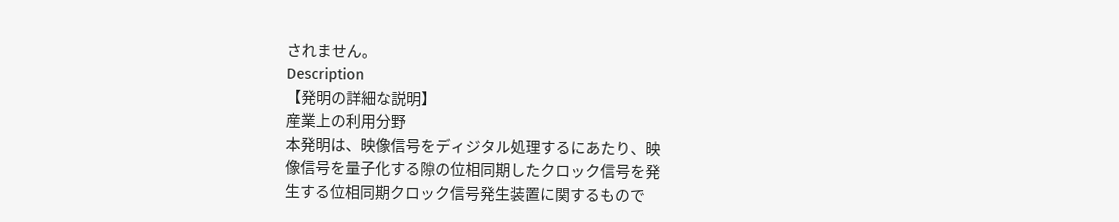されません。
Description
【発明の詳細な説明】
産業上の利用分野
本発明は、映像信号をディジタル処理するにあたり、映
像信号を量子化する隙の位相同期したクロック信号を発
生する位相同期クロック信号発生装置に関するもので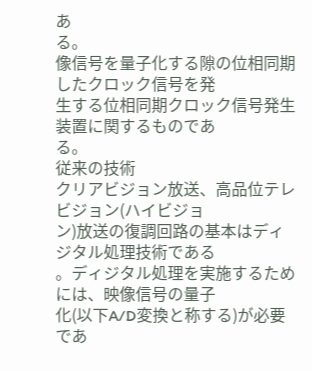あ
る。
像信号を量子化する隙の位相同期したクロック信号を発
生する位相同期クロック信号発生装置に関するものであ
る。
従来の技術
クリアビジョン放送、高品位テレビジョン(ハイビジョ
ン)放送の復調回路の基本はディジタル処理技術である
。ディジタル処理を実施するためには、映像信号の量子
化(以下A/D変換と称する)が必要であ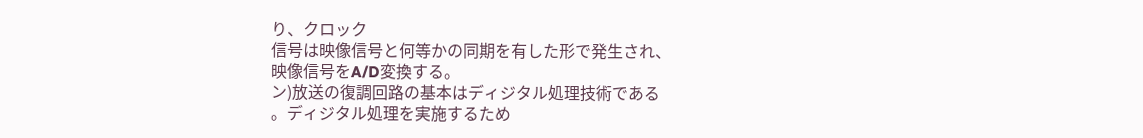り、クロック
信号は映像信号と何等かの同期を有した形で発生され、
映像信号をA/D変換する。
ン)放送の復調回路の基本はディジタル処理技術である
。ディジタル処理を実施するため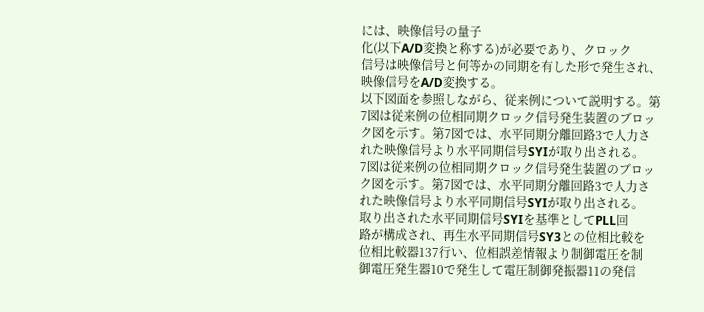には、映像信号の量子
化(以下A/D変換と称する)が必要であり、クロック
信号は映像信号と何等かの同期を有した形で発生され、
映像信号をA/D変換する。
以下図面を参照しながら、従来例について説明する。第
7図は従来例の位相同期クロック信号発生装置のブロッ
ク図を示す。第7図では、水平同期分離回路3で人力さ
れた映像信号より水平同期信号SYIが取り出される。
7図は従来例の位相同期クロック信号発生装置のブロッ
ク図を示す。第7図では、水平同期分離回路3で人力さ
れた映像信号より水平同期信号SYIが取り出される。
取り出された水平同期信号SYIを基準としてPLL回
路が構成され、再生水平同期信号SY3との位相比較を
位相比較器137行い、位相誤差情報より制御電圧を制
御電圧発生器10で発生して電圧制御発振器11の発信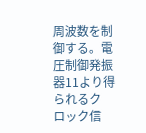周波数を制御する。電圧制御発振器11より得られるク
ロック信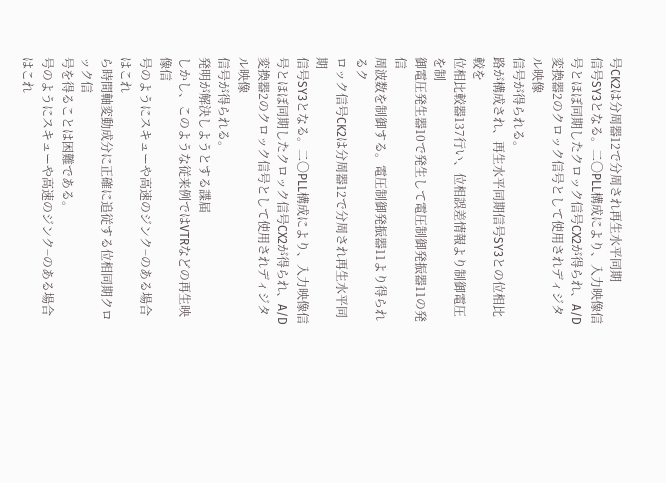号CK2は分周器12で分周され再生水平同期
信号SY3となる。二〇PLL構成により、入力映像信
号とほぼ同期したクロック信号CX2が得られ、A/D
変換器2のクロック信号として使用されディジタル映像
信号が得られる。
路が構成され、再生水平同期信号SY3との位相比較を
位相比較器137行い、位相誤差情報より制御電圧を制
御電圧発生器10で発生して電圧制御発振器11の発信
周波数を制御する。電圧制御発振器11より得られるク
ロック信号CK2は分周器12で分周され再生水平同期
信号SY3となる。二〇PLL構成により、入力映像信
号とほぼ同期したクロック信号CX2が得られ、A/D
変換器2のクロック信号として使用されディジタル映像
信号が得られる。
発明が解決しようとする諜届
しかし、このような従来例ではVTRなどの再生映像信
号のようにスキューや高速のジンク−のある場合はこれ
ら時間軸変動成分に正確に追従する位相同期クロック信
号を得ることは困難である。
号のようにスキューや高速のジンク−のある場合はこれ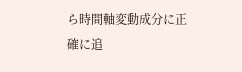ら時間軸変動成分に正確に追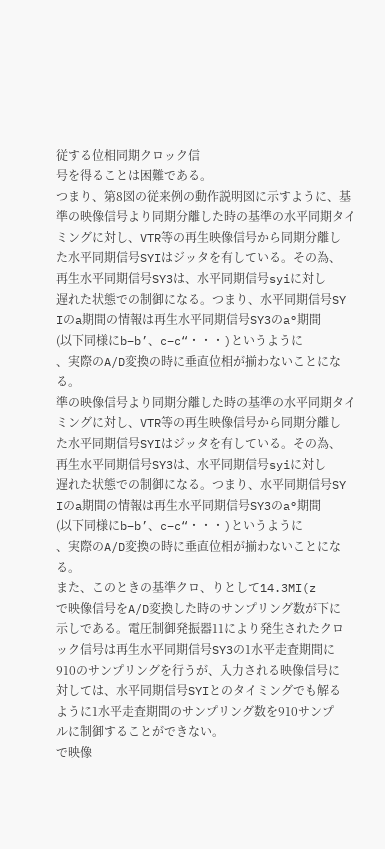従する位相同期クロック信
号を得ることは困難である。
つまり、第8図の従来例の動作説明図に示すように、基
準の映像信号より同期分離した時の基準の水平同期タイ
ミングに対し、VTR等の再生映像信号から同期分離し
た水平同期信号SYIはジッタを有している。その為、
再生水平同期信号SY3は、水平同期信号syiに対し
遅れた状態での制御になる。つまり、水平同期信号SY
Iのa期間の情報は再生水平同期信号SY3のa°期間
(以下同様にb−b’、c−c“・・・)というように
、実際のA/D変換の時に垂直位相が揃わないことにな
る。
準の映像信号より同期分離した時の基準の水平同期タイ
ミングに対し、VTR等の再生映像信号から同期分離し
た水平同期信号SYIはジッタを有している。その為、
再生水平同期信号SY3は、水平同期信号syiに対し
遅れた状態での制御になる。つまり、水平同期信号SY
Iのa期間の情報は再生水平同期信号SY3のa°期間
(以下同様にb−b’、c−c“・・・)というように
、実際のA/D変換の時に垂直位相が揃わないことにな
る。
また、このときの基準クロ、りとして14.3MI(z
で映像信号をA/D変換した時のサンプリング数が下に
示しである。電圧制御発振器11により発生されたクロ
ック信号は再生水平同期信号SY3の1水平走査期間に
910のサンプリングを行うが、入力される映像信号に
対しては、水平同期信号SYIとのタイミングでも解る
ように1水平走査期間のサンプリング数を910サンプ
ルに制御することができない。
で映像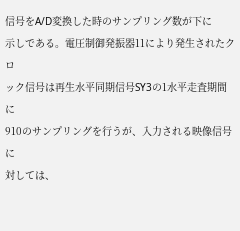信号をA/D変換した時のサンプリング数が下に
示しである。電圧制御発振器11により発生されたクロ
ック信号は再生水平同期信号SY3の1水平走査期間に
910のサンプリングを行うが、入力される映像信号に
対しては、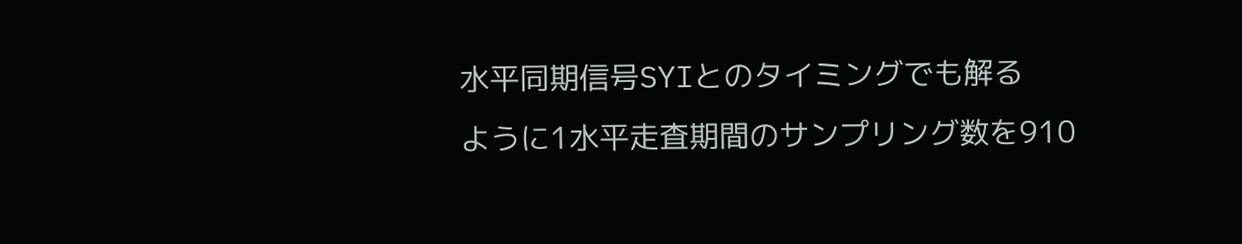水平同期信号SYIとのタイミングでも解る
ように1水平走査期間のサンプリング数を910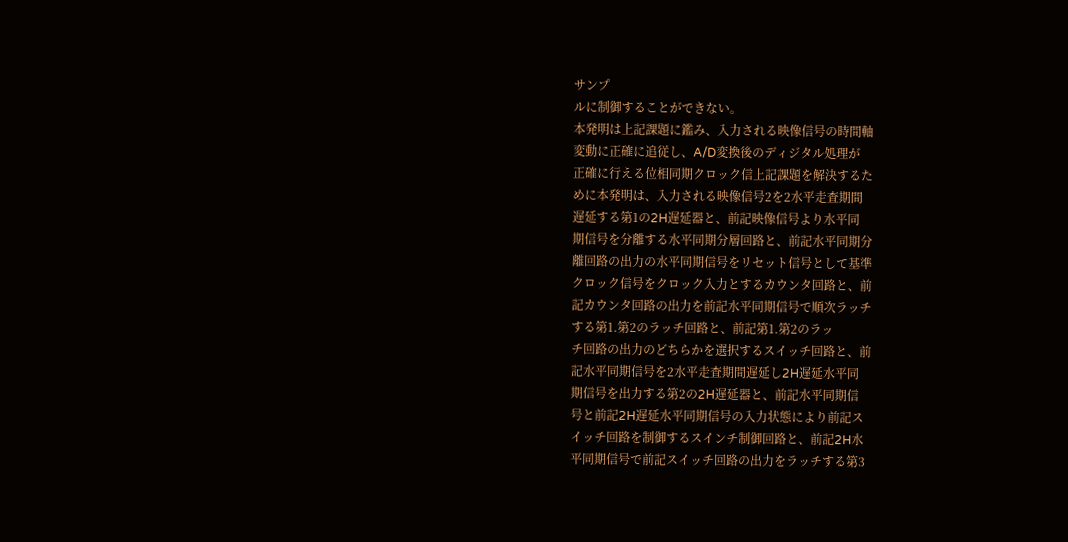サンプ
ルに制御することができない。
本発明は上記課題に鑑み、入力される映像信号の時間軸
変動に正確に追従し、A/D変換後のディジタル処理が
正確に行える位相同期クロック信上記課題を解決するた
めに本発明は、入力される映像信号2を2水平走査期間
遅延する第1の2H遅延器と、前記映像信号より水平同
期信号を分離する水平同期分層回路と、前記水平同期分
離回路の出力の水平同期信号をリセット信号として基準
クロック信号をクロック入力とするカウンタ回路と、前
記カウンタ回路の出力を前記水平同期信号で順次ラッチ
する第1.第2のラッチ回路と、前記第1.第2のラッ
チ回路の出力のどちらかを選択するスイッチ回路と、前
記水平同期信号を2水平走査期間遅延し2H遅延水平同
期信号を出力する第2の2H遅延器と、前記水平同期信
号と前記2H遅延水平同期信号の入力状態により前記ス
イッチ回路を制御するスインチ制御回路と、前記2H水
平同期信号で前記スイッチ回路の出力をラッチする第3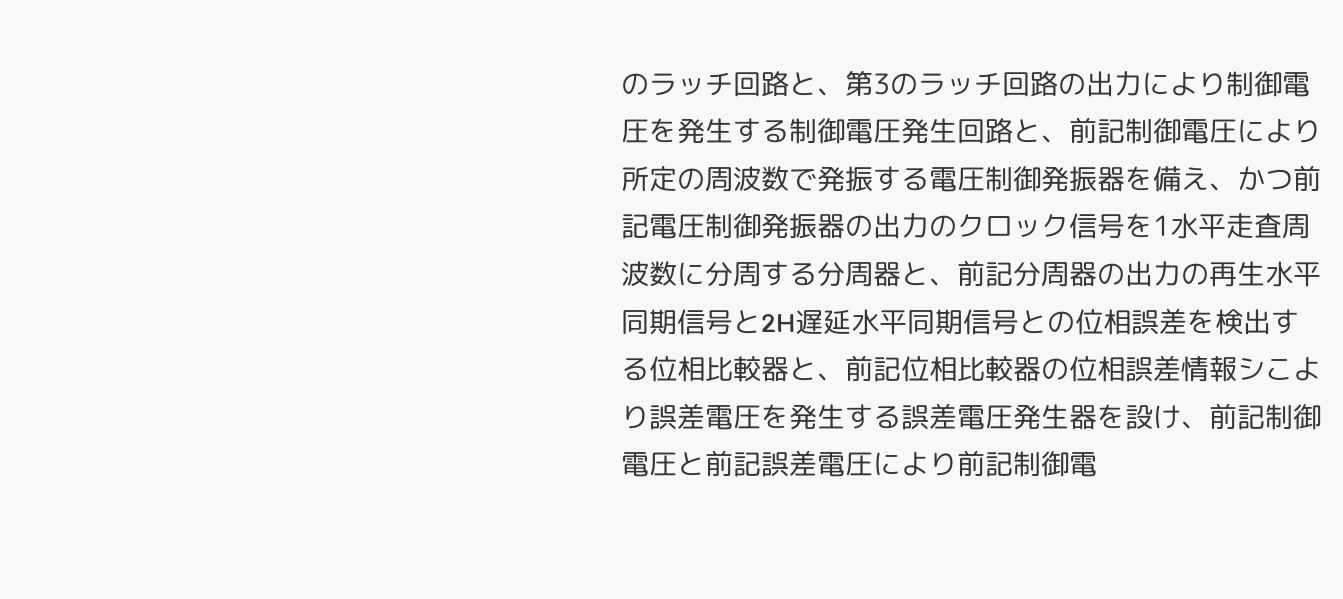のラッチ回路と、第3のラッチ回路の出力により制御電
圧を発生する制御電圧発生回路と、前記制御電圧により
所定の周波数で発振する電圧制御発振器を備え、かつ前
記電圧制御発振器の出力のクロック信号を1水平走査周
波数に分周する分周器と、前記分周器の出力の再生水平
同期信号と2H遅延水平同期信号との位相誤差を検出す
る位相比較器と、前記位相比較器の位相誤差情報シこよ
り誤差電圧を発生する誤差電圧発生器を設け、前記制御
電圧と前記誤差電圧により前記制御電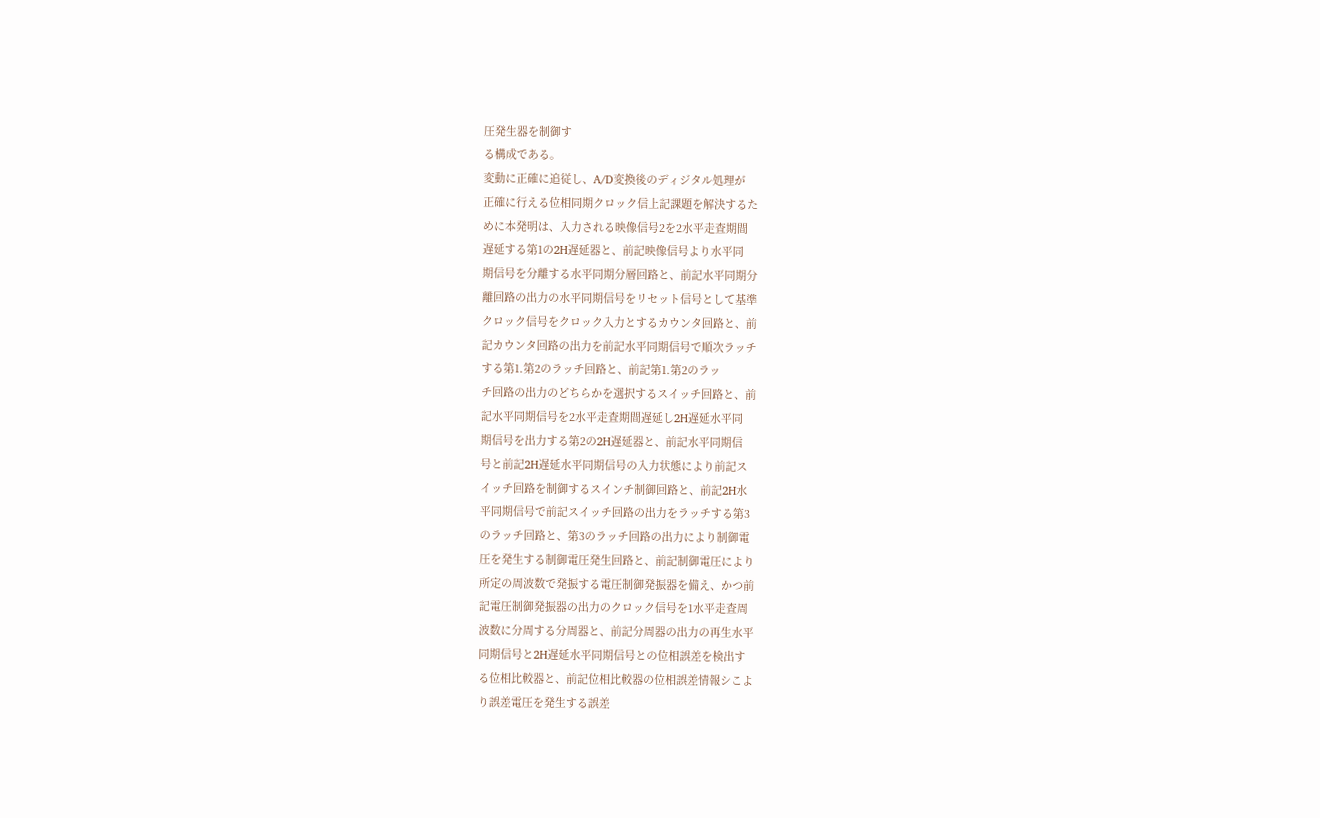圧発生器を制御す
る構成である。
変動に正確に追従し、A/D変換後のディジタル処理が
正確に行える位相同期クロック信上記課題を解決するた
めに本発明は、入力される映像信号2を2水平走査期間
遅延する第1の2H遅延器と、前記映像信号より水平同
期信号を分離する水平同期分層回路と、前記水平同期分
離回路の出力の水平同期信号をリセット信号として基準
クロック信号をクロック入力とするカウンタ回路と、前
記カウンタ回路の出力を前記水平同期信号で順次ラッチ
する第1.第2のラッチ回路と、前記第1.第2のラッ
チ回路の出力のどちらかを選択するスイッチ回路と、前
記水平同期信号を2水平走査期間遅延し2H遅延水平同
期信号を出力する第2の2H遅延器と、前記水平同期信
号と前記2H遅延水平同期信号の入力状態により前記ス
イッチ回路を制御するスインチ制御回路と、前記2H水
平同期信号で前記スイッチ回路の出力をラッチする第3
のラッチ回路と、第3のラッチ回路の出力により制御電
圧を発生する制御電圧発生回路と、前記制御電圧により
所定の周波数で発振する電圧制御発振器を備え、かつ前
記電圧制御発振器の出力のクロック信号を1水平走査周
波数に分周する分周器と、前記分周器の出力の再生水平
同期信号と2H遅延水平同期信号との位相誤差を検出す
る位相比較器と、前記位相比較器の位相誤差情報シこよ
り誤差電圧を発生する誤差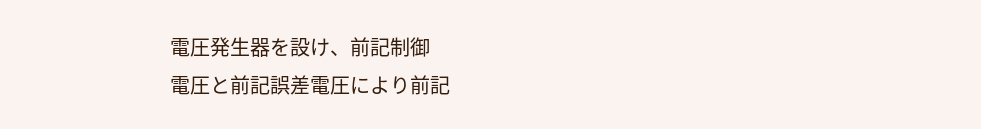電圧発生器を設け、前記制御
電圧と前記誤差電圧により前記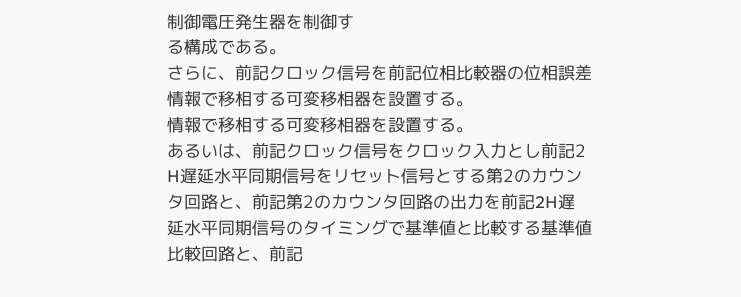制御電圧発生器を制御す
る構成である。
さらに、前記クロック信号を前記位相比較器の位相誤差
情報で移相する可変移相器を設置する。
情報で移相する可変移相器を設置する。
あるいは、前記クロック信号をクロック入力とし前記2
H遅延水平同期信号をリセット信号とする第2のカウン
タ回路と、前記第2のカウンタ回路の出力を前記2H遅
延水平同期信号のタイミングで基準値と比較する基準値
比較回路と、前記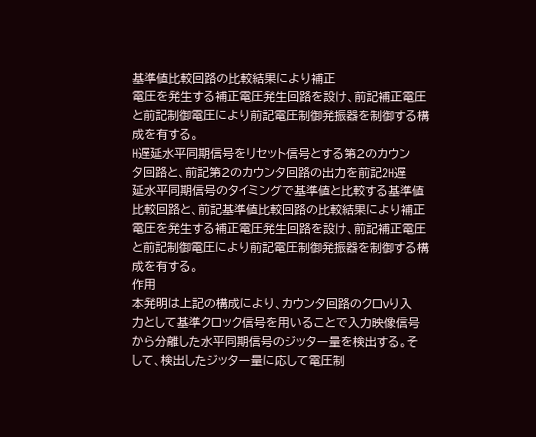基準値比較回路の比較結果により補正
電圧を発生する補正電圧発生回路を設け、前記補正電圧
と前記制御電圧により前記電圧制御発振器を制御する構
成を有する。
H遅延水平同期信号をリセット信号とする第2のカウン
タ回路と、前記第2のカウンタ回路の出力を前記2H遅
延水平同期信号のタイミングで基準値と比較する基準値
比較回路と、前記基準値比較回路の比較結果により補正
電圧を発生する補正電圧発生回路を設け、前記補正電圧
と前記制御電圧により前記電圧制御発振器を制御する構
成を有する。
作用
本発明は上記の構成により、カウンタ回路のクロνり入
力として基準クロック信号を用いることで入力映像信号
から分離した水平同期信号のジッター量を検出する。そ
して、検出したジッター量に応して電圧制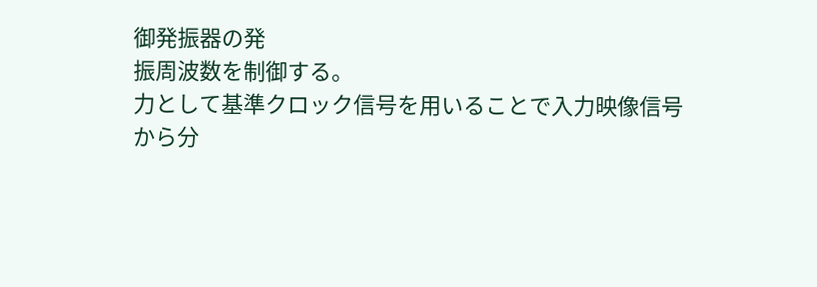御発振器の発
振周波数を制御する。
力として基準クロック信号を用いることで入力映像信号
から分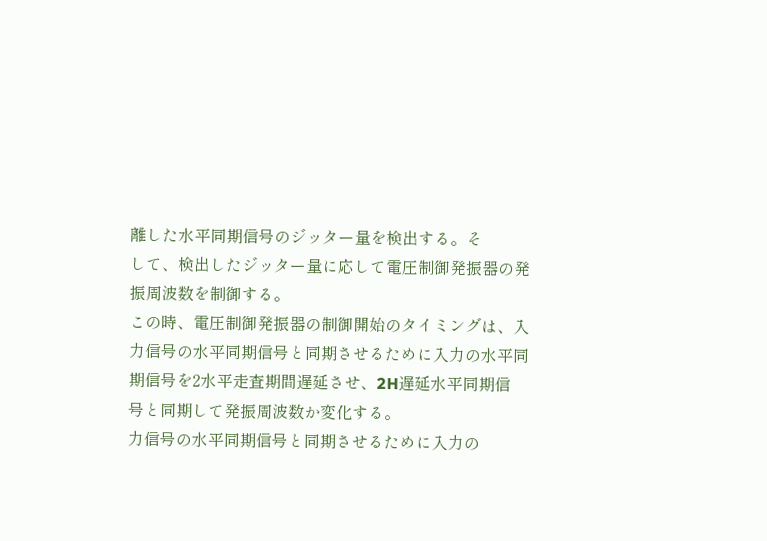離した水平同期信号のジッター量を検出する。そ
して、検出したジッター量に応して電圧制御発振器の発
振周波数を制御する。
この時、電圧制御発振器の制御開始のタイミングは、入
力信号の水平同期信号と同期させるために入力の水平同
期信号を2水平走査期間遅延させ、2H遅延水平同期信
号と同期して発振周波数か変化する。
力信号の水平同期信号と同期させるために入力の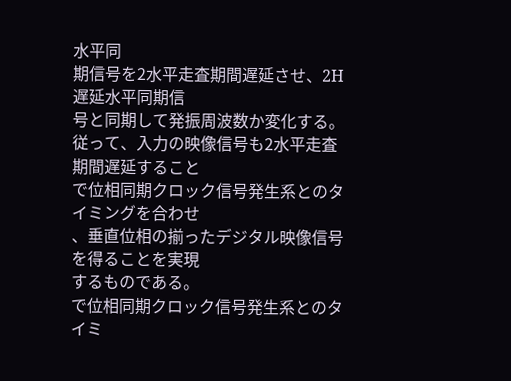水平同
期信号を2水平走査期間遅延させ、2H遅延水平同期信
号と同期して発振周波数か変化する。
従って、入力の映像信号も2水平走査期間遅延すること
で位相同期クロック信号発生系とのタイミングを合わせ
、垂直位相の揃ったデジタル映像信号を得ることを実現
するものである。
で位相同期クロック信号発生系とのタイミ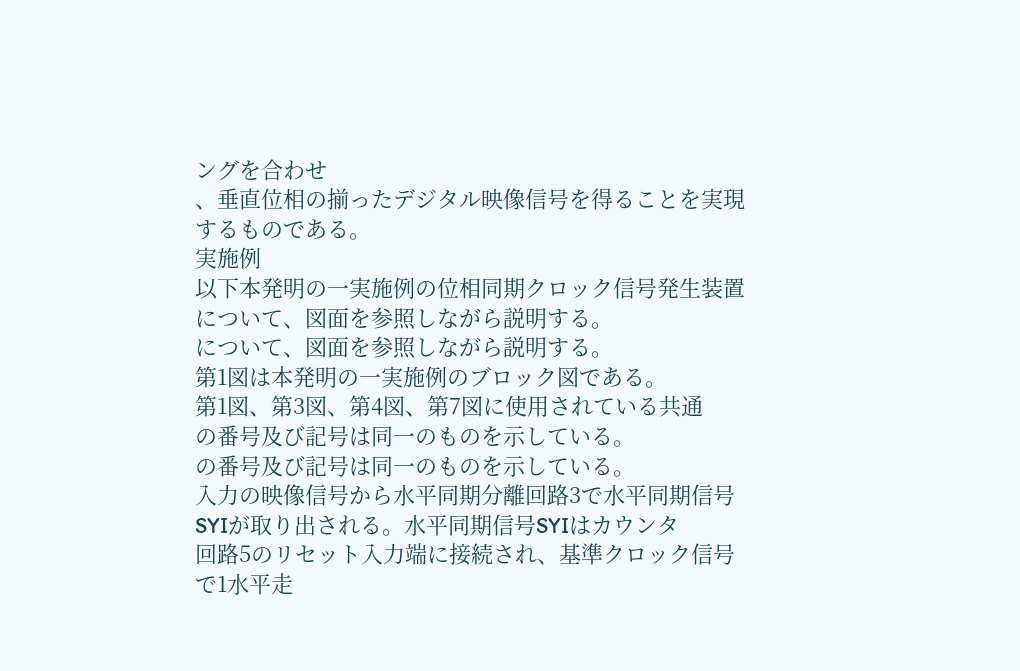ングを合わせ
、垂直位相の揃ったデジタル映像信号を得ることを実現
するものである。
実施例
以下本発明の一実施例の位相同期クロック信号発生装置
について、図面を参照しながら説明する。
について、図面を参照しながら説明する。
第1図は本発明の一実施例のブロック図である。
第1図、第3図、第4図、第7図に使用されている共通
の番号及び記号は同一のものを示している。
の番号及び記号は同一のものを示している。
入力の映像信号から水平同期分離回路3で水平同期信号
SYIが取り出される。水平同期信号SYIはカウンタ
回路5のリセット入力端に接続され、基準クロック信号
で1水平走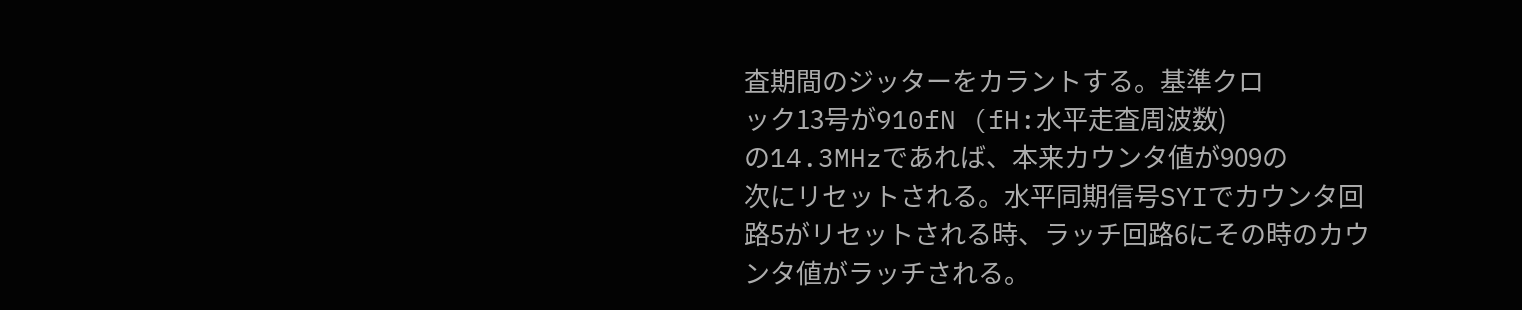査期間のジッターをカラントする。基準クロ
ック13号が910fN (fH:水平走査周波数)
の14.3MHzであれば、本来カウンタ値が909の
次にリセットされる。水平同期信号SYIでカウンタ回
路5がリセットされる時、ラッチ回路6にその時のカウ
ンタ値がラッチされる。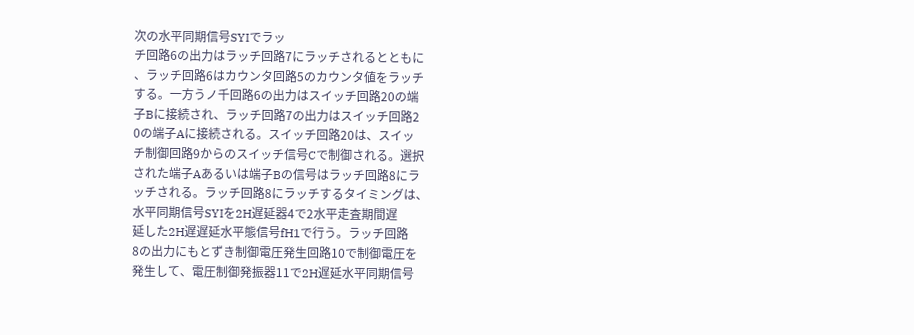次の水平同期信号SYIでラッ
チ回路6の出力はラッチ回路7にラッチされるとともに
、ラッチ回路6はカウンタ回路5のカウンタ値をラッチ
する。一方うノ千回路6の出力はスイッチ回路20の端
子Bに接続され、ラッチ回路7の出力はスイッチ回路2
0の端子Aに接続される。スイッチ回路20は、スイッ
チ制御回路9からのスイッチ信号Cで制御される。選択
された端子Aあるいは端子Bの信号はラッチ回路8にラ
ッチされる。ラッチ回路8にラッチするタイミングは、
水平同期信号SYIを2H遅延器4で2水平走査期間遅
延した2H遅遅延水平態信号fH1で行う。ラッチ回路
8の出力にもとずき制御電圧発生回路10で制御電圧を
発生して、電圧制御発振器11で2H遅延水平同期信号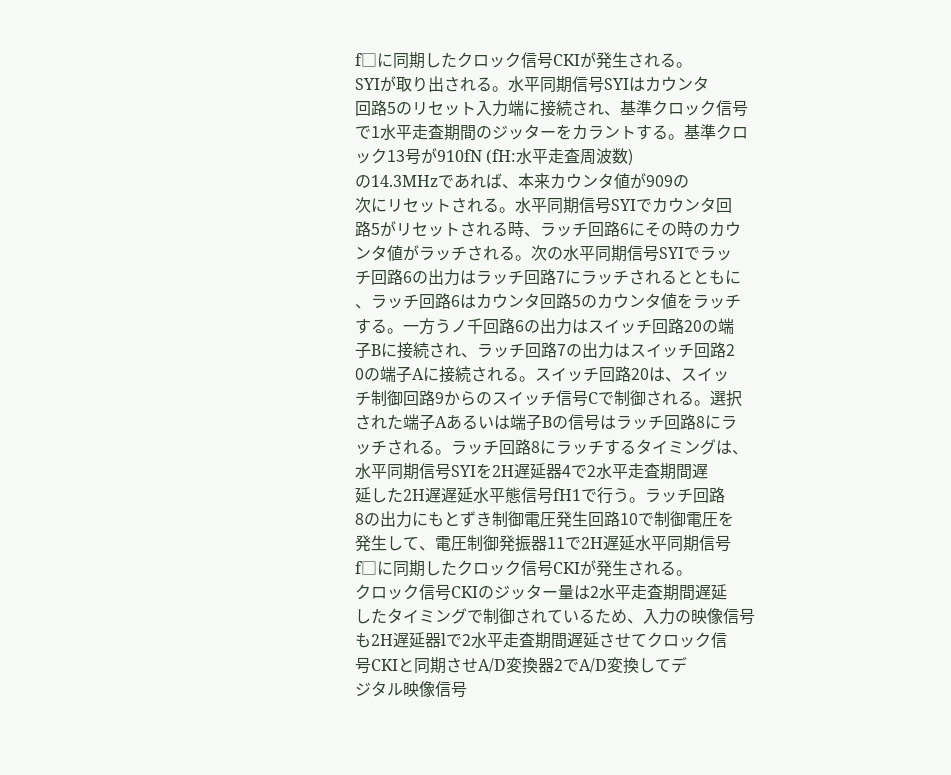f□に同期したクロック信号CKIが発生される。
SYIが取り出される。水平同期信号SYIはカウンタ
回路5のリセット入力端に接続され、基準クロック信号
で1水平走査期間のジッターをカラントする。基準クロ
ック13号が910fN (fH:水平走査周波数)
の14.3MHzであれば、本来カウンタ値が909の
次にリセットされる。水平同期信号SYIでカウンタ回
路5がリセットされる時、ラッチ回路6にその時のカウ
ンタ値がラッチされる。次の水平同期信号SYIでラッ
チ回路6の出力はラッチ回路7にラッチされるとともに
、ラッチ回路6はカウンタ回路5のカウンタ値をラッチ
する。一方うノ千回路6の出力はスイッチ回路20の端
子Bに接続され、ラッチ回路7の出力はスイッチ回路2
0の端子Aに接続される。スイッチ回路20は、スイッ
チ制御回路9からのスイッチ信号Cで制御される。選択
された端子Aあるいは端子Bの信号はラッチ回路8にラ
ッチされる。ラッチ回路8にラッチするタイミングは、
水平同期信号SYIを2H遅延器4で2水平走査期間遅
延した2H遅遅延水平態信号fH1で行う。ラッチ回路
8の出力にもとずき制御電圧発生回路10で制御電圧を
発生して、電圧制御発振器11で2H遅延水平同期信号
f□に同期したクロック信号CKIが発生される。
クロック信号CKIのジッター量は2水平走査期間遅延
したタイミングで制御されているため、入力の映像信号
も2H遅延器lで2水平走査期間遅延させてクロック信
号CKIと同期させA/D変換器2でA/D変換してデ
ジタル映像信号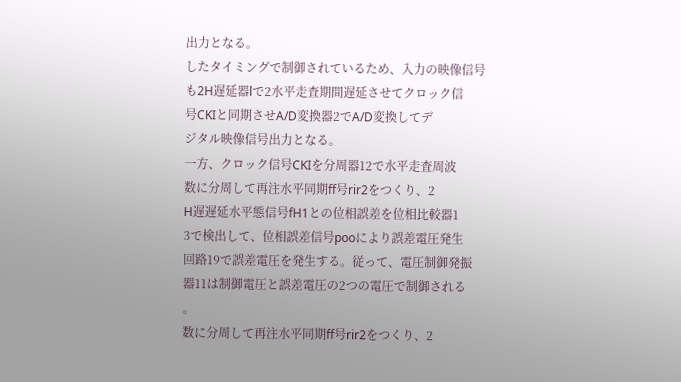出力となる。
したタイミングで制御されているため、入力の映像信号
も2H遅延器lで2水平走査期間遅延させてクロック信
号CKIと同期させA/D変換器2でA/D変換してデ
ジタル映像信号出力となる。
一方、クロック信号CKIを分周器12で水平走査周波
数に分周して再注水平同期ff号rir2をつくり、2
H遅遅延水平態信号fH1との位相誤差を位相比較器1
3で検出して、位相誤差信号pooにより誤差電圧発生
回路19で誤差電圧を発生する。従って、電圧制御発振
器11は制御電圧と誤差電圧の2つの電圧で制御される
。
数に分周して再注水平同期ff号rir2をつくり、2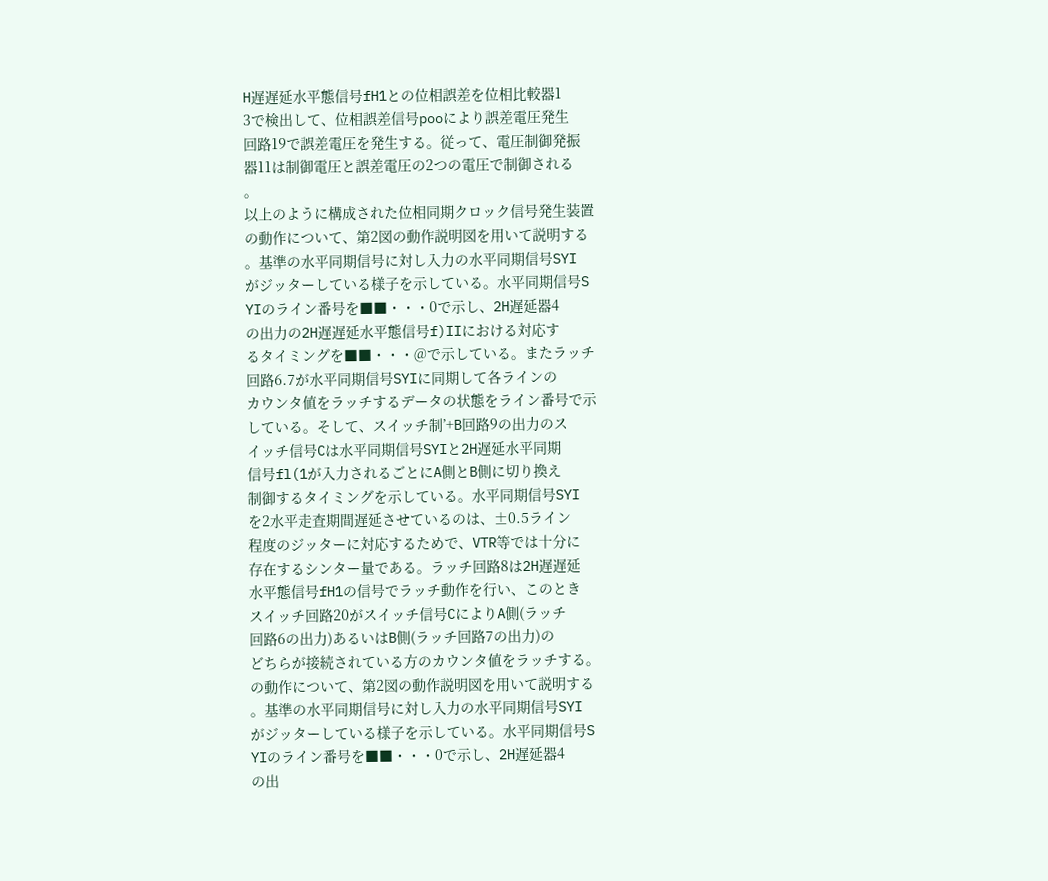H遅遅延水平態信号fH1との位相誤差を位相比較器1
3で検出して、位相誤差信号pooにより誤差電圧発生
回路19で誤差電圧を発生する。従って、電圧制御発振
器11は制御電圧と誤差電圧の2つの電圧で制御される
。
以上のように構成された位相同期クロック信号発生装置
の動作について、第2図の動作説明図を用いて説明する
。基準の水平同期信号に対し入力の水平同期信号SYI
がジッターしている様子を示している。水平同期信号S
YIのライン番号を■■・・・0で示し、2H遅延器4
の出力の2H遅遅延水平態信号f)IIにおける対応す
るタイミングを■■・・・@で示している。またラッチ
回路6.7が水平同期信号SYIに同期して各ラインの
カウンタ値をラッチするデータの状態をライン番号で示
している。そして、スイッチ制’+B回路9の出力のス
イッチ信号Cは水平同期信号SYIと2H遅延水平同期
信号fl(1が入力されるごとにA側とB側に切り換え
制御するタイミングを示している。水平同期信号SYI
を2水平走査期間遅延させているのは、±0.5ライン
程度のジッターに対応するためで、VTR等では十分に
存在するシンター量である。ラッチ回路8は2H遅遅延
水平態信号fH1の信号でラッチ動作を行い、このとき
スイッチ回路20がスイッチ信号CによりA側(ラッチ
回路6の出力)あるいはB側(ラッチ回路7の出力)の
どちらが接続されている方のカウンタ値をラッチする。
の動作について、第2図の動作説明図を用いて説明する
。基準の水平同期信号に対し入力の水平同期信号SYI
がジッターしている様子を示している。水平同期信号S
YIのライン番号を■■・・・0で示し、2H遅延器4
の出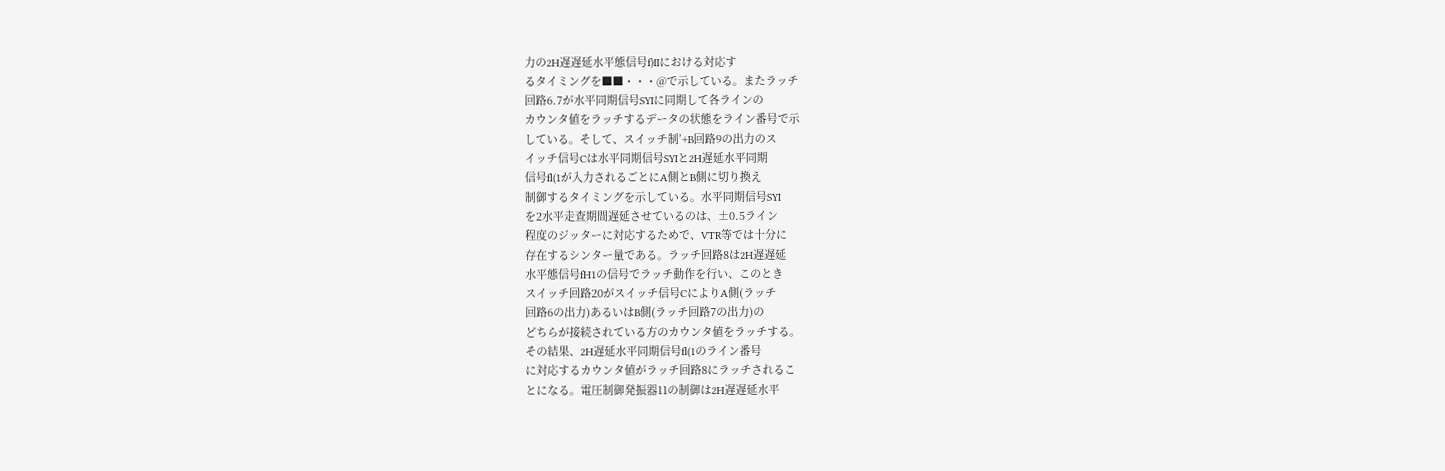力の2H遅遅延水平態信号f)IIにおける対応す
るタイミングを■■・・・@で示している。またラッチ
回路6.7が水平同期信号SYIに同期して各ラインの
カウンタ値をラッチするデータの状態をライン番号で示
している。そして、スイッチ制’+B回路9の出力のス
イッチ信号Cは水平同期信号SYIと2H遅延水平同期
信号fl(1が入力されるごとにA側とB側に切り換え
制御するタイミングを示している。水平同期信号SYI
を2水平走査期間遅延させているのは、±0.5ライン
程度のジッターに対応するためで、VTR等では十分に
存在するシンター量である。ラッチ回路8は2H遅遅延
水平態信号fH1の信号でラッチ動作を行い、このとき
スイッチ回路20がスイッチ信号CによりA側(ラッチ
回路6の出力)あるいはB側(ラッチ回路7の出力)の
どちらが接続されている方のカウンタ値をラッチする。
その結果、2H遅延水平同期信号fl(1のライン番号
に対応するカウンタ値がラッチ回路8にラッチされるこ
とになる。電圧制御発振器11の制御は2H遅遅延水平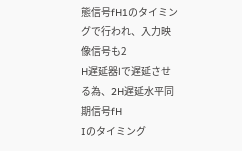態信号fH1のタイミングで行われ、入力映像信号も2
H遅延器lで遅延させる為、2H遅延水平同期信号fH
Iのタイミング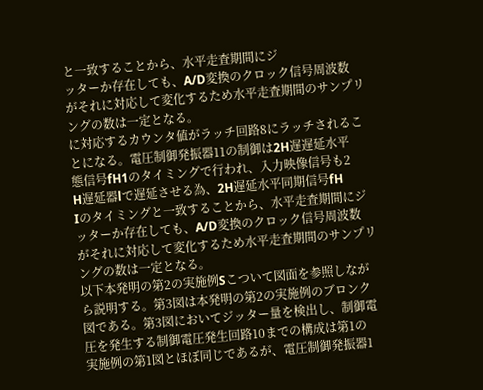と一致することから、水平走査期間にジ
ッターか存在しても、A/D変換のクロック信号周波数
がそれに対応して変化するため水平走査期間のサンプリ
ングの数は一定となる。
に対応するカウンタ値がラッチ回路8にラッチされるこ
とになる。電圧制御発振器11の制御は2H遅遅延水平
態信号fH1のタイミングで行われ、入力映像信号も2
H遅延器lで遅延させる為、2H遅延水平同期信号fH
Iのタイミングと一致することから、水平走査期間にジ
ッターか存在しても、A/D変換のクロック信号周波数
がそれに対応して変化するため水平走査期間のサンプリ
ングの数は一定となる。
以下本発明の第2の実施例Sこついて図面を参照しなが
ら説明する。第3図は本発明の第2の実施例のブロンク
図である。第3図においてジッター量を検出し、制御電
圧を発生する制御電圧発生回路10までの構成は第1の
実施例の第1図とほぼ同じであるが、電圧制御発振器1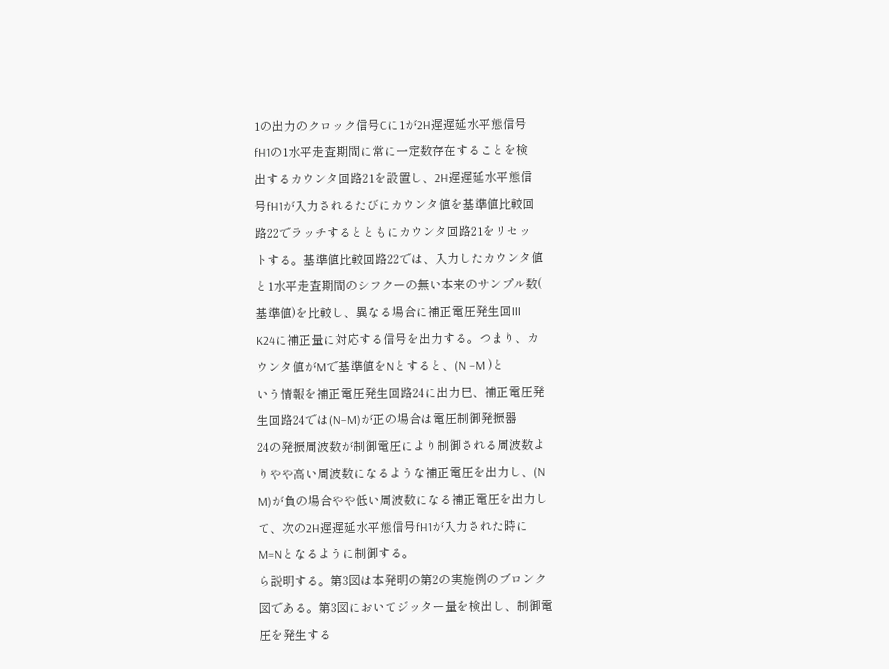1の出力のクロック信号Cに1が2H遅遅延水平態信号
fH1の1水平走査期間に常に一定数存在することを検
出するカウンタ回路21を設置し、2H遅遅延水平態信
号fH1が入力されるたびにカウンタ値を基準値比較回
路22でラッチするとともにカウンタ回路21をリセッ
トする。基準値比較回路22では、入力したカウンタ値
と1水平走査期間のシフクーの無い本来のサンプル数(
基準値)を比較し、異なる場合に補正電圧発生回III
K24に補正量に対応する信号を出力する。つまり、カ
ウンタ値がMで基準値をNとすると、(N −M )と
いう情報を補正電圧発生回路24に出力巳、補正電圧発
生回路24では(N−M)が正の場合は電圧制御発振器
24の発振周波数が制御電圧により制御される周波数よ
りやや高い周波数になるような補正電圧を出力し、(N
M)が負の場合やや低い周波数になる補正電圧を出力し
て、次の2H遅遅延水平態信号fH1が入力された時に
M=Nとなるように制御する。
ら説明する。第3図は本発明の第2の実施例のブロンク
図である。第3図においてジッター量を検出し、制御電
圧を発生する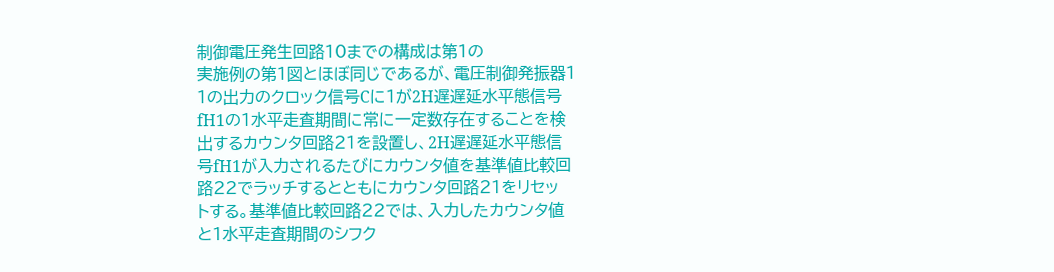制御電圧発生回路10までの構成は第1の
実施例の第1図とほぼ同じであるが、電圧制御発振器1
1の出力のクロック信号Cに1が2H遅遅延水平態信号
fH1の1水平走査期間に常に一定数存在することを検
出するカウンタ回路21を設置し、2H遅遅延水平態信
号fH1が入力されるたびにカウンタ値を基準値比較回
路22でラッチするとともにカウンタ回路21をリセッ
トする。基準値比較回路22では、入力したカウンタ値
と1水平走査期間のシフク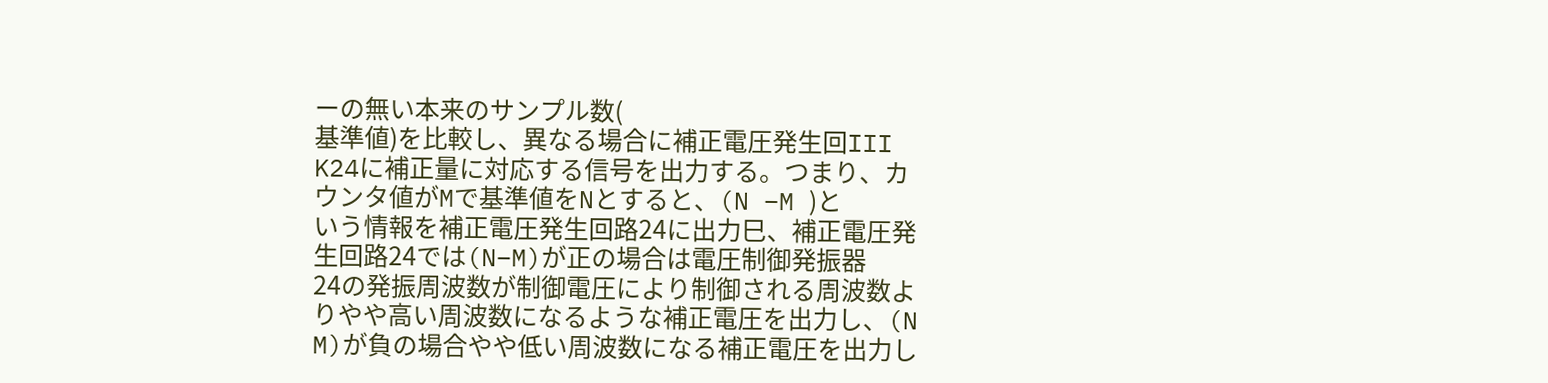ーの無い本来のサンプル数(
基準値)を比較し、異なる場合に補正電圧発生回III
K24に補正量に対応する信号を出力する。つまり、カ
ウンタ値がMで基準値をNとすると、(N −M )と
いう情報を補正電圧発生回路24に出力巳、補正電圧発
生回路24では(N−M)が正の場合は電圧制御発振器
24の発振周波数が制御電圧により制御される周波数よ
りやや高い周波数になるような補正電圧を出力し、(N
M)が負の場合やや低い周波数になる補正電圧を出力し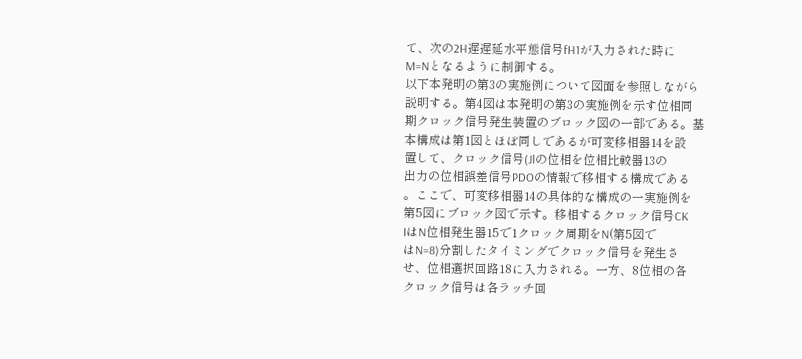て、次の2H遅遅延水平態信号fH1が入力された時に
M=Nとなるように制御する。
以下本発明の第3の実施例について図面を参照しながら
説明する。第4図は本発明の第3の実施例を示す位相同
期クロック信号発生装置のブロック図の一部である。基
本構成は第1図とほぼ同しであるが可変移相器14を設
置して、クロック信号(Jlの位相を位相比較器13の
出力の位相誤差信号PDOの情報で移相する構成である
。ここで、可変移相器14の具体的な構成の一実施例を
第5図にブロック図で示す。移相するクロック信号CK
IはN位相発生器15で1クロック周期をN(第5図で
はN=8)分割したタイミングでクロック信号を発生さ
せ、位相選択回路18に入力される。一方、8位相の各
クロック信号は各ラッチ回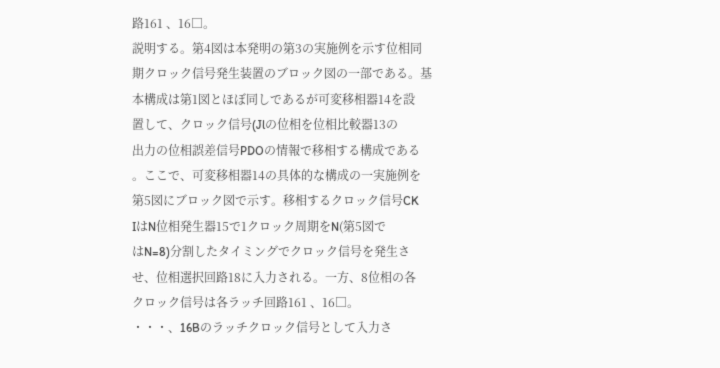路161 、16□。
説明する。第4図は本発明の第3の実施例を示す位相同
期クロック信号発生装置のブロック図の一部である。基
本構成は第1図とほぼ同しであるが可変移相器14を設
置して、クロック信号(Jlの位相を位相比較器13の
出力の位相誤差信号PDOの情報で移相する構成である
。ここで、可変移相器14の具体的な構成の一実施例を
第5図にブロック図で示す。移相するクロック信号CK
IはN位相発生器15で1クロック周期をN(第5図で
はN=8)分割したタイミングでクロック信号を発生さ
せ、位相選択回路18に入力される。一方、8位相の各
クロック信号は各ラッチ回路161 、16□。
・・・、16Bのラッチクロック信号として入力さ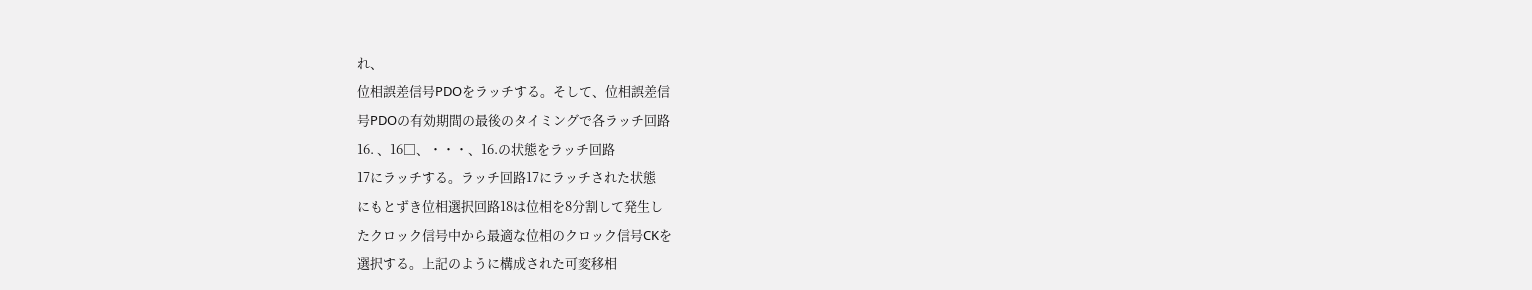れ、
位相誤差信号PDOをラッチする。そして、位相誤差信
号PDOの有効期間の最後のタイミングで各ラッチ回路
16. 、16□、・・・、16.の状態をラッチ回路
17にラッチする。ラッチ回路17にラッチされた状態
にもとずき位相選択回路18は位相を8分割して発生し
たクロック信号中から最適な位相のクロック信号CKを
選択する。上記のように構成された可変移相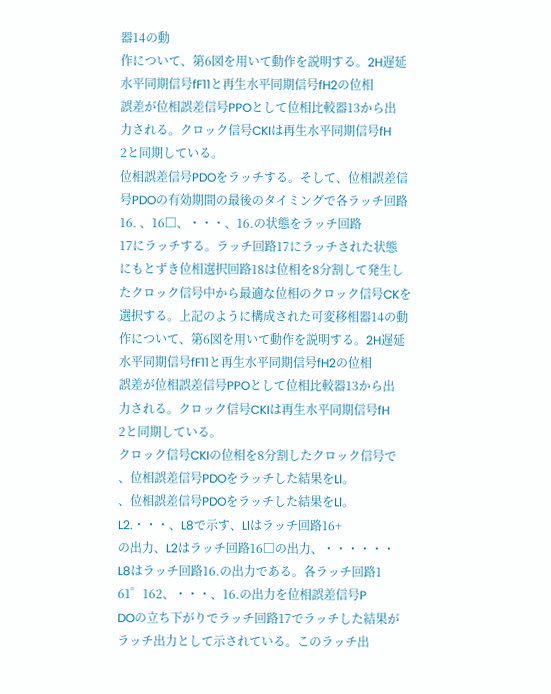器14の動
作について、第6図を用いて動作を説明する。2H遅延
水平同期信号fF11と再生水平同期信号fH2の位相
誤差が位相誤差信号PPOとして位相比較器13から出
力される。クロック信号CKIは再生水平同期信号fH
2と同期している。
位相誤差信号PDOをラッチする。そして、位相誤差信
号PDOの有効期間の最後のタイミングで各ラッチ回路
16. 、16□、・・・、16.の状態をラッチ回路
17にラッチする。ラッチ回路17にラッチされた状態
にもとずき位相選択回路18は位相を8分割して発生し
たクロック信号中から最適な位相のクロック信号CKを
選択する。上記のように構成された可変移相器14の動
作について、第6図を用いて動作を説明する。2H遅延
水平同期信号fF11と再生水平同期信号fH2の位相
誤差が位相誤差信号PPOとして位相比較器13から出
力される。クロック信号CKIは再生水平同期信号fH
2と同期している。
クロック信号CKIの位相を8分割したクロック信号で
、位相誤差信号PDOをラッチした結果をLl。
、位相誤差信号PDOをラッチした結果をLl。
L2.・・・、L8で示す、Llはラッチ回路16+
の出力、L2はラッチ回路16□の出力、・・・・・・
L8はラッチ回路16.の出力である。各ラッチ回路1
61゜162、・・・、16.の出力を位相誤差信号P
DOの立ち下がりでラッチ回路17でラッチした結果が
ラッチ出力として示されている。このラッチ出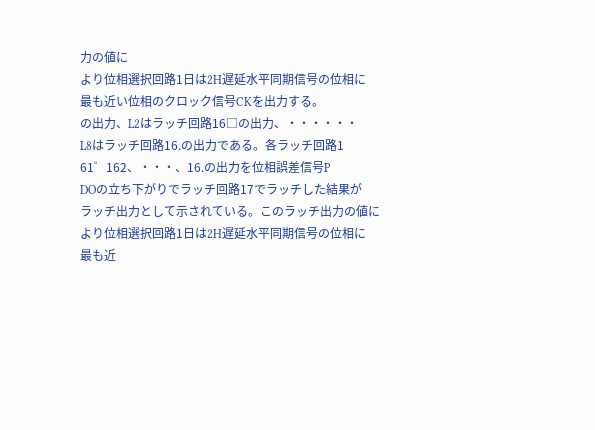力の値に
より位相選択回路1日は2H遅延水平同期信号の位相に
最も近い位相のクロック信号CKを出力する。
の出力、L2はラッチ回路16□の出力、・・・・・・
L8はラッチ回路16.の出力である。各ラッチ回路1
61゜162、・・・、16.の出力を位相誤差信号P
DOの立ち下がりでラッチ回路17でラッチした結果が
ラッチ出力として示されている。このラッチ出力の値に
より位相選択回路1日は2H遅延水平同期信号の位相に
最も近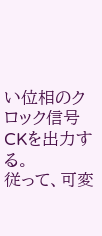い位相のクロック信号CKを出力する。
従って、可変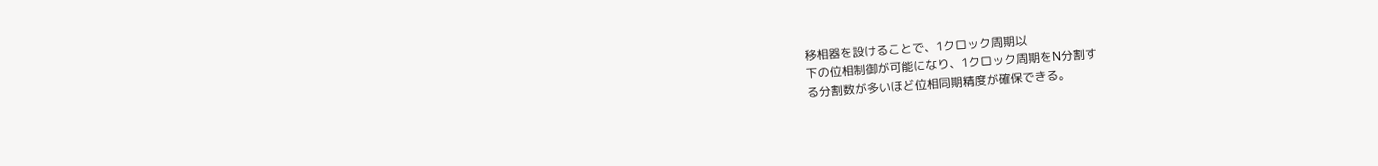移相器を設けることで、1クロック周期以
下の位相制御が可能になり、1クロック周期をN分割す
る分割数が多いほど位相同期精度が確保できる。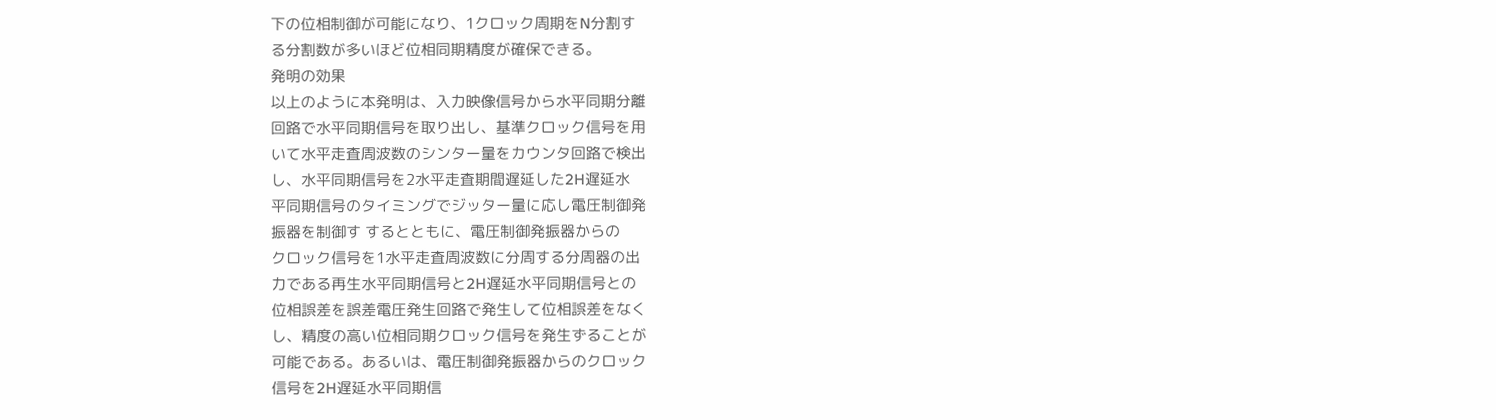下の位相制御が可能になり、1クロック周期をN分割す
る分割数が多いほど位相同期精度が確保できる。
発明の効果
以上のように本発明は、入力映像信号から水平同期分離
回路で水平同期信号を取り出し、基準クロック信号を用
いて水平走査周波数のシンター量をカウンタ回路で検出
し、水平同期信号を2水平走査期間遅延した2H遅延水
平同期信号のタイミングでジッター量に応し電圧制御発
振器を制御す するとともに、電圧制御発振器からの
クロック信号を1水平走査周波数に分周する分周器の出
力である再生水平同期信号と2H遅延水平同期信号との
位相誤差を誤差電圧発生回路で発生して位相誤差をなく
し、精度の高い位相同期クロック信号を発生ずることが
可能である。あるいは、電圧制御発振器からのクロック
信号を2H遅延水平同期信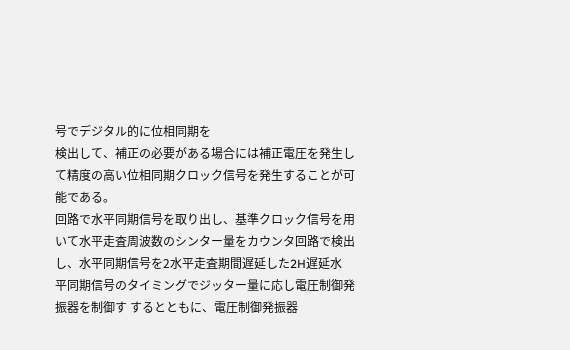号でデジタル的に位相同期を
検出して、補正の必要がある場合には補正電圧を発生し
て精度の高い位相同期クロック信号を発生することが可
能である。
回路で水平同期信号を取り出し、基準クロック信号を用
いて水平走査周波数のシンター量をカウンタ回路で検出
し、水平同期信号を2水平走査期間遅延した2H遅延水
平同期信号のタイミングでジッター量に応し電圧制御発
振器を制御す するとともに、電圧制御発振器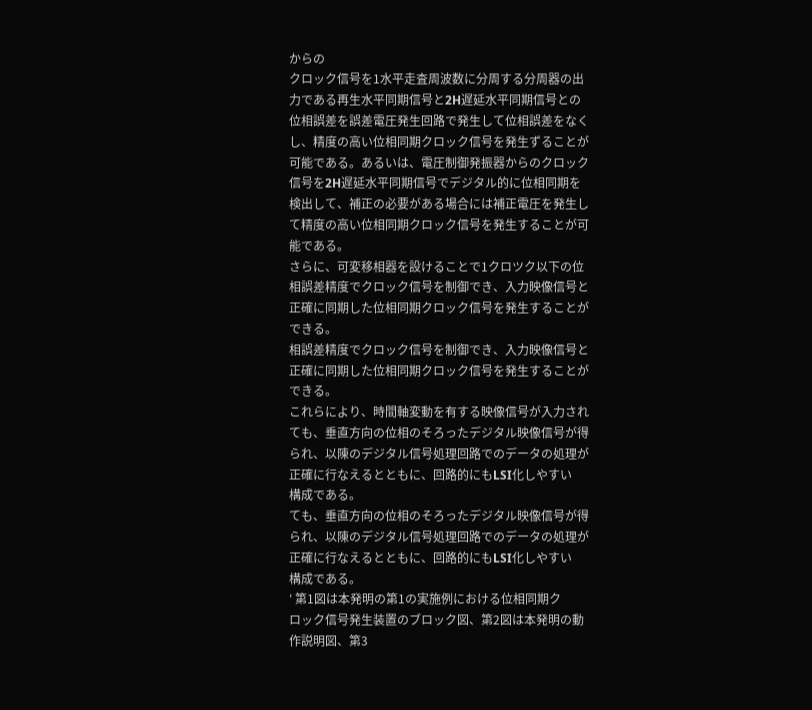からの
クロック信号を1水平走査周波数に分周する分周器の出
力である再生水平同期信号と2H遅延水平同期信号との
位相誤差を誤差電圧発生回路で発生して位相誤差をなく
し、精度の高い位相同期クロック信号を発生ずることが
可能である。あるいは、電圧制御発振器からのクロック
信号を2H遅延水平同期信号でデジタル的に位相同期を
検出して、補正の必要がある場合には補正電圧を発生し
て精度の高い位相同期クロック信号を発生することが可
能である。
さらに、可変移相器を設けることで1クロツク以下の位
相誤差精度でクロック信号を制御でき、入力映像信号と
正確に同期した位相同期クロック信号を発生することが
できる。
相誤差精度でクロック信号を制御でき、入力映像信号と
正確に同期した位相同期クロック信号を発生することが
できる。
これらにより、時間軸変動を有する映像信号が入力され
ても、垂直方向の位相のそろったデジタル映像信号が得
られ、以陳のデジタル信号処理回路でのデータの処理が
正確に行なえるとともに、回路的にもLSI化しやすい
構成である。
ても、垂直方向の位相のそろったデジタル映像信号が得
られ、以陳のデジタル信号処理回路でのデータの処理が
正確に行なえるとともに、回路的にもLSI化しやすい
構成である。
′ 第1図は本発明の第1の実施例における位相同期ク
ロック信号発生装置のブロック図、第2図は本発明の動
作説明図、第3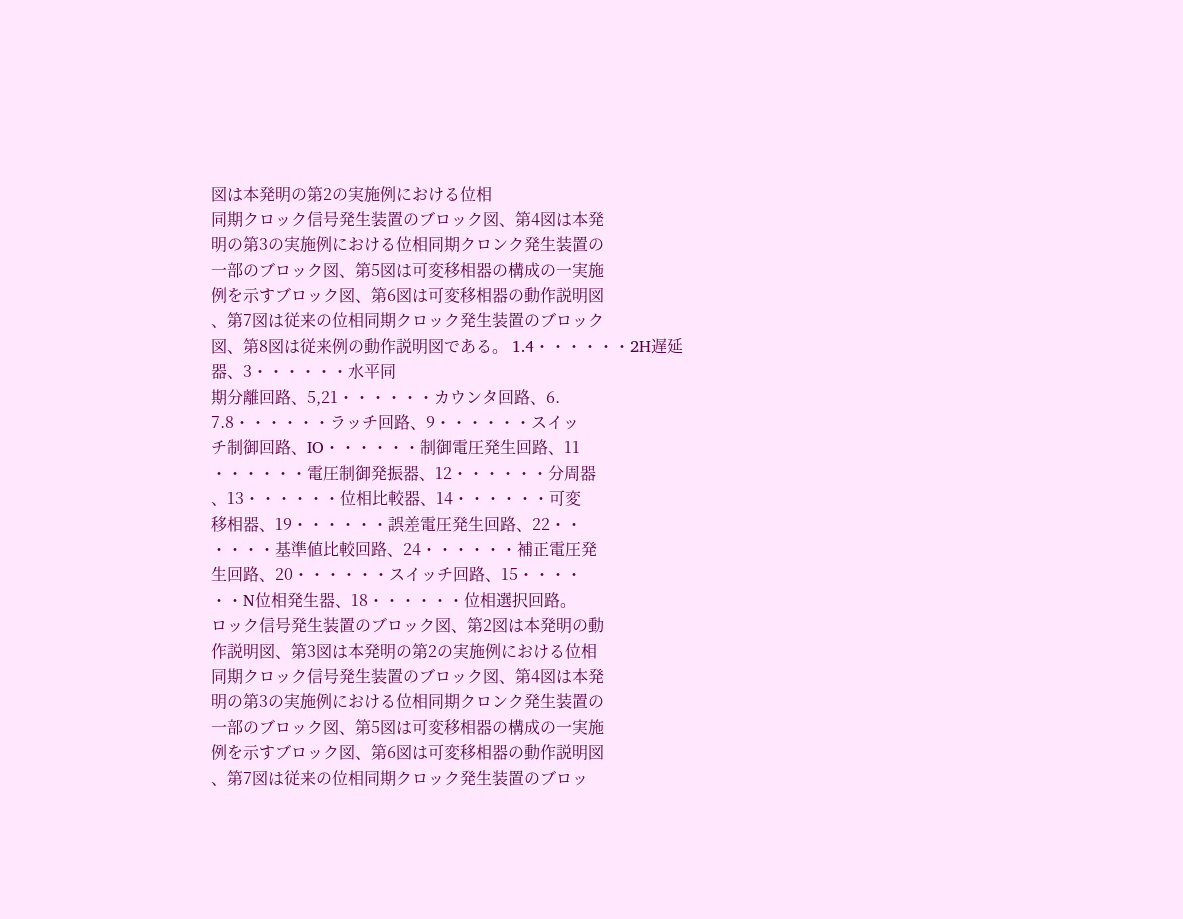図は本発明の第2の実施例における位相
同期クロック信号発生装置のブロック図、第4図は本発
明の第3の実施例における位相同期クロンク発生装置の
一部のブロック図、第5図は可変移相器の構成の一実施
例を示すブロック図、第6図は可変移相器の動作説明図
、第7図は従来の位相同期クロック発生装置のブロック
図、第8図は従来例の動作説明図である。 1.4・・・・・・2H遅延器、3・・・・・・水平同
期分離回路、5,21・・・・・・カウンタ回路、6.
7.8・・・・・・ラッチ回路、9・・・・・・スイッ
チ制御回路、IO・・・・・・制御電圧発生回路、11
・・・・・・電圧制御発振器、12・・・・・・分周器
、13・・・・・・位相比較器、14・・・・・・可変
移相器、19・・・・・・誤差電圧発生回路、22・・
・・・・基準値比較回路、24・・・・・・補正電圧発
生回路、20・・・・・・スイッチ回路、15・・・・
・・N位相発生器、18・・・・・・位相選択回路。
ロック信号発生装置のブロック図、第2図は本発明の動
作説明図、第3図は本発明の第2の実施例における位相
同期クロック信号発生装置のブロック図、第4図は本発
明の第3の実施例における位相同期クロンク発生装置の
一部のブロック図、第5図は可変移相器の構成の一実施
例を示すブロック図、第6図は可変移相器の動作説明図
、第7図は従来の位相同期クロック発生装置のブロッ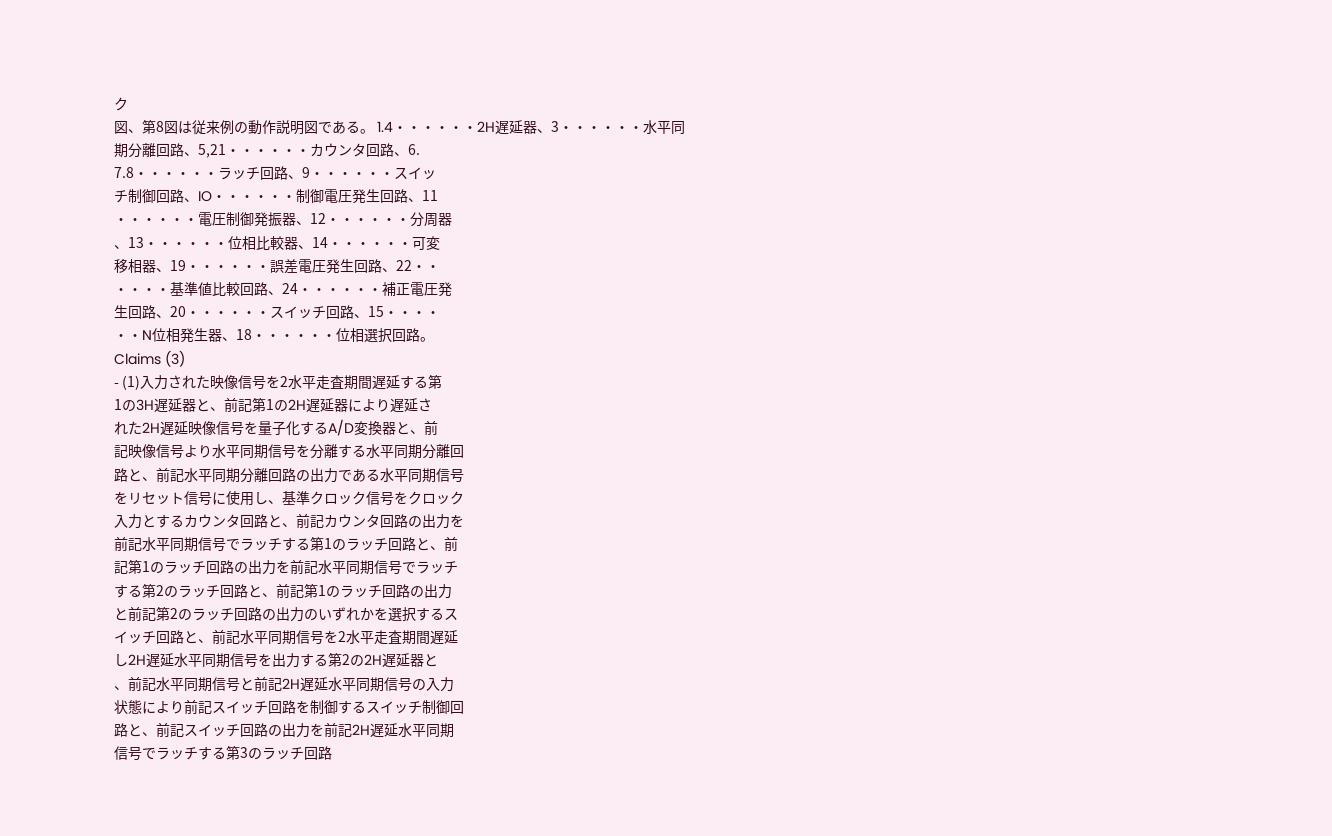ク
図、第8図は従来例の動作説明図である。 1.4・・・・・・2H遅延器、3・・・・・・水平同
期分離回路、5,21・・・・・・カウンタ回路、6.
7.8・・・・・・ラッチ回路、9・・・・・・スイッ
チ制御回路、IO・・・・・・制御電圧発生回路、11
・・・・・・電圧制御発振器、12・・・・・・分周器
、13・・・・・・位相比較器、14・・・・・・可変
移相器、19・・・・・・誤差電圧発生回路、22・・
・・・・基準値比較回路、24・・・・・・補正電圧発
生回路、20・・・・・・スイッチ回路、15・・・・
・・N位相発生器、18・・・・・・位相選択回路。
Claims (3)
- (1)入力された映像信号を2水平走査期間遅延する第
1の3H遅延器と、前記第1の2H遅延器により遅延さ
れた2H遅延映像信号を量子化するA/D変換器と、前
記映像信号より水平同期信号を分離する水平同期分離回
路と、前記水平同期分離回路の出力である水平同期信号
をリセット信号に使用し、基準クロック信号をクロック
入力とするカウンタ回路と、前記カウンタ回路の出力を
前記水平同期信号でラッチする第1のラッチ回路と、前
記第1のラッチ回路の出力を前記水平同期信号でラッチ
する第2のラッチ回路と、前記第1のラッチ回路の出力
と前記第2のラッチ回路の出力のいずれかを選択するス
イッチ回路と、前記水平同期信号を2水平走査期間遅延
し2H遅延水平同期信号を出力する第2の2H遅延器と
、前記水平同期信号と前記2H遅延水平同期信号の入力
状態により前記スイッチ回路を制御するスイッチ制御回
路と、前記スイッチ回路の出力を前記2H遅延水平同期
信号でラッチする第3のラッチ回路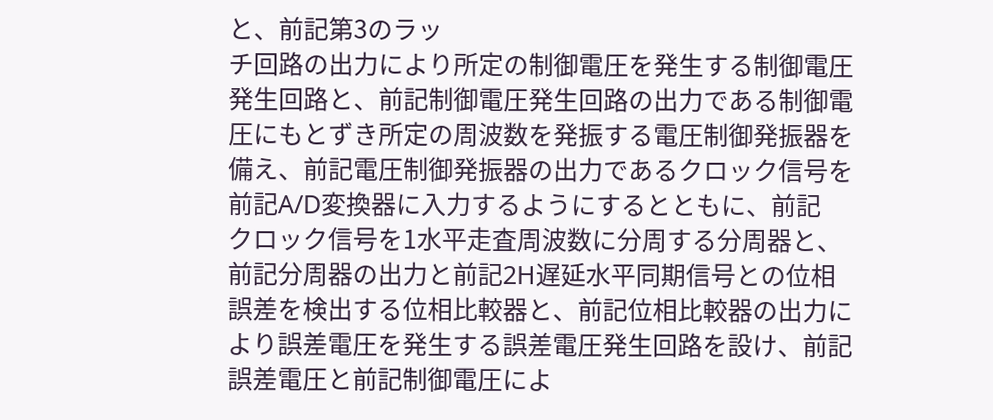と、前記第3のラッ
チ回路の出力により所定の制御電圧を発生する制御電圧
発生回路と、前記制御電圧発生回路の出力である制御電
圧にもとずき所定の周波数を発振する電圧制御発振器を
備え、前記電圧制御発振器の出力であるクロック信号を
前記A/D変換器に入力するようにするとともに、前記
クロック信号を1水平走査周波数に分周する分周器と、
前記分周器の出力と前記2H遅延水平同期信号との位相
誤差を検出する位相比較器と、前記位相比較器の出力に
より誤差電圧を発生する誤差電圧発生回路を設け、前記
誤差電圧と前記制御電圧によ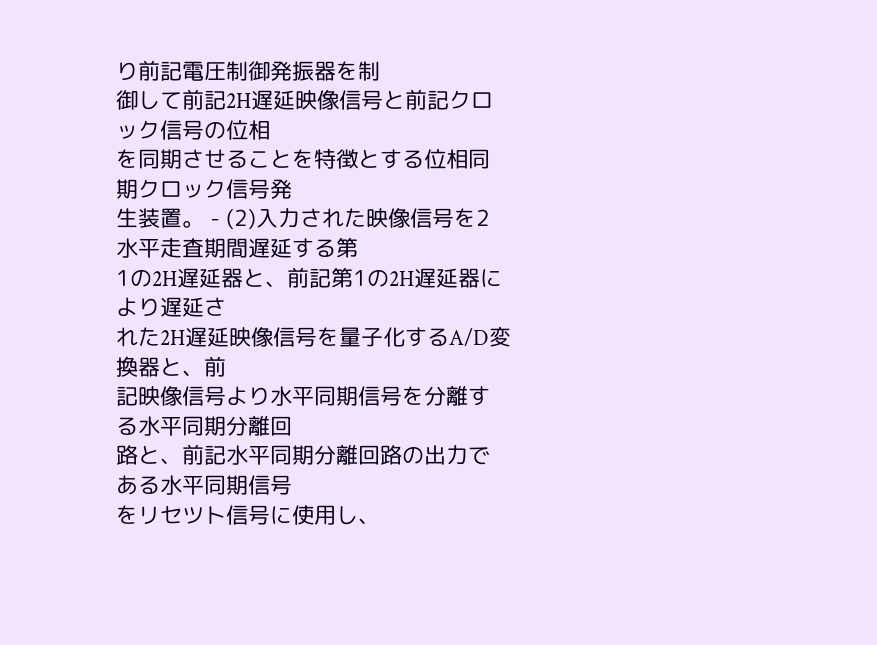り前記電圧制御発振器を制
御して前記2H遅延映像信号と前記クロック信号の位相
を同期させることを特徴とする位相同期クロック信号発
生装置。 - (2)入力された映像信号を2水平走査期間遅延する第
1の2H遅延器と、前記第1の2H遅延器により遅延さ
れた2H遅延映像信号を量子化するA/D変換器と、前
記映像信号より水平同期信号を分離する水平同期分離回
路と、前記水平同期分離回路の出力である水平同期信号
をリセツト信号に使用し、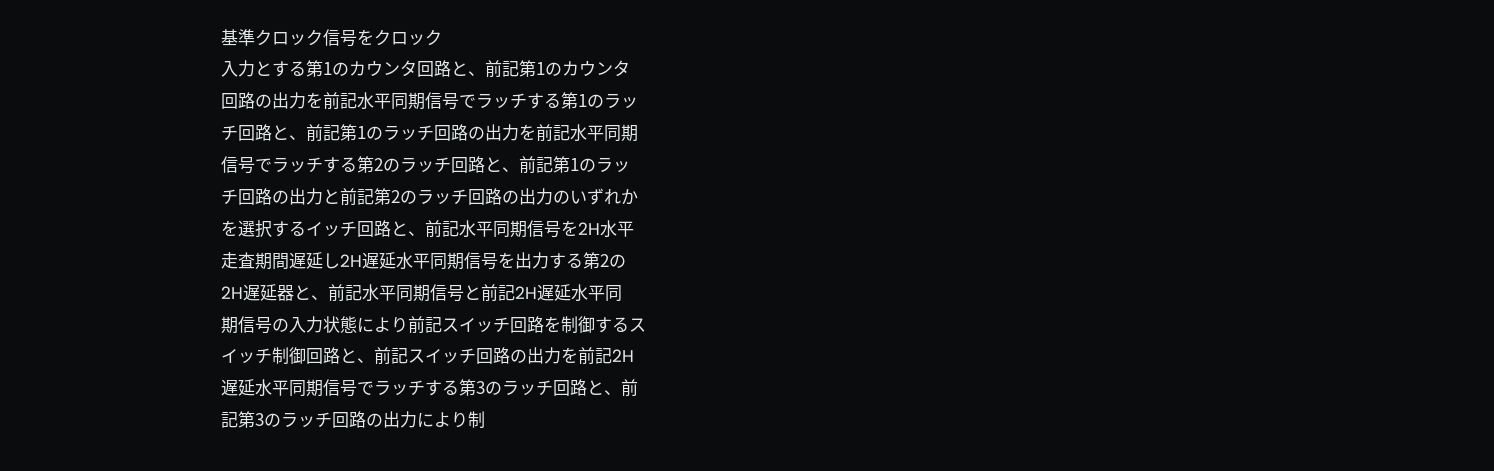基準クロック信号をクロック
入力とする第1のカウンタ回路と、前記第1のカウンタ
回路の出力を前記水平同期信号でラッチする第1のラッ
チ回路と、前記第1のラッチ回路の出力を前記水平同期
信号でラッチする第2のラッチ回路と、前記第1のラッ
チ回路の出力と前記第2のラッチ回路の出力のいずれか
を選択するイッチ回路と、前記水平同期信号を2H水平
走査期間遅延し2H遅延水平同期信号を出力する第2の
2H遅延器と、前記水平同期信号と前記2H遅延水平同
期信号の入力状態により前記スイッチ回路を制御するス
イッチ制御回路と、前記スイッチ回路の出力を前記2H
遅延水平同期信号でラッチする第3のラッチ回路と、前
記第3のラッチ回路の出力により制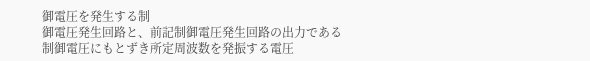御電圧を発生する制
御電圧発生回路と、前記制御電圧発生回路の出力である
制御電圧にもとずき所定周波数を発振する電圧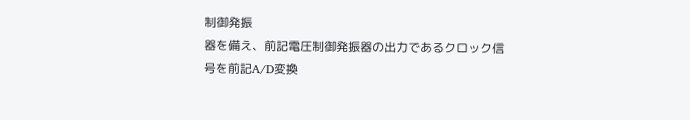制御発振
器を備え、前記電圧制御発振器の出力であるクロック信
号を前記A/D変換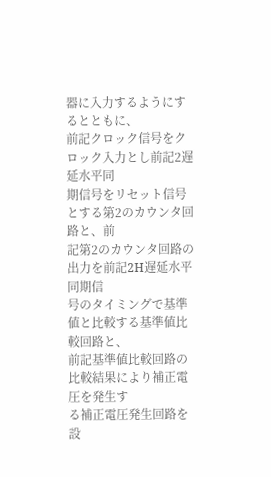器に入力するようにするとともに、
前記クロック信号をクロック入力とし前記2遅延水平同
期信号をリセット信号とする第2のカウンタ回路と、前
記第2のカウンタ回路の出力を前記2H遅延水平同期信
号のタイミングで基準値と比較する基準値比較回路と、
前記基準値比較回路の比較結果により補正電圧を発生す
る補正電圧発生回路を設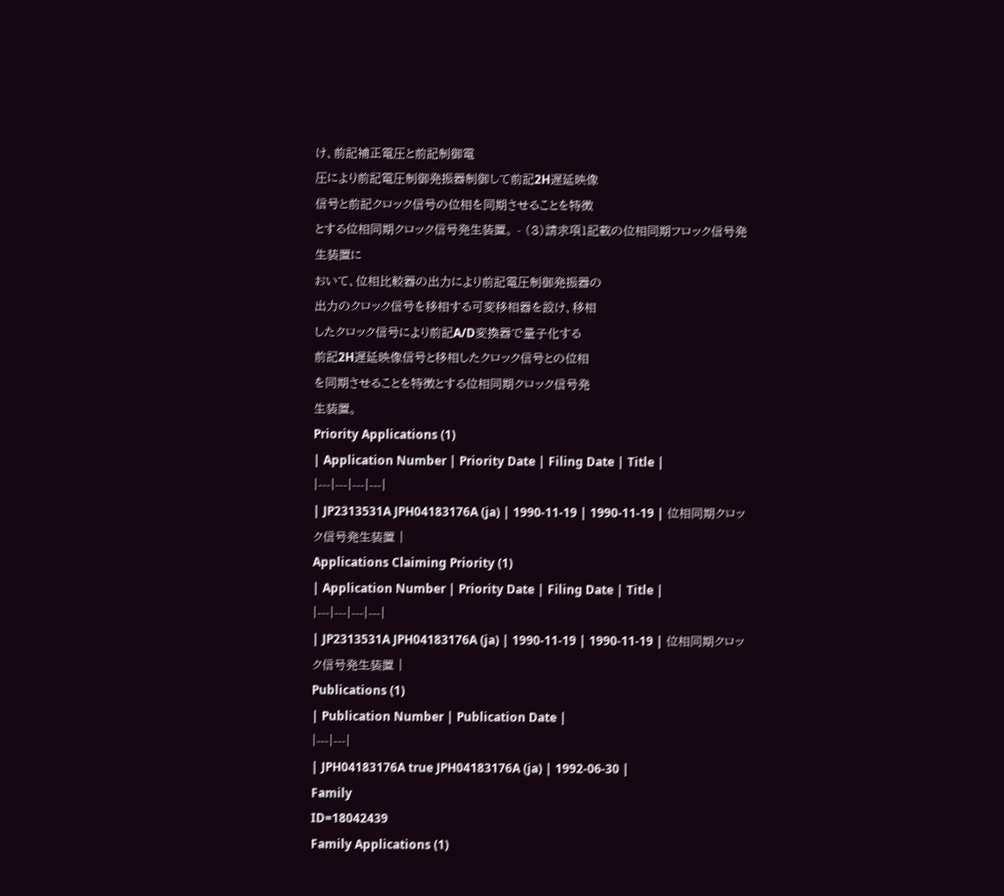け、前記補正電圧と前記制御電
圧により前記電圧制御発振器制御して前記2H遅延映像
信号と前記クロック信号の位相を同期させることを特徴
とする位相同期クロック信号発生装置。 - (3)請求項1記載の位相同期フロック信号発生装置に
おいて、位相比較器の出力により前記電圧制御発振器の
出力のクロック信号を移相する可変移相器を設け、移相
したクロック信号により前記A/D変換器で量子化する
前記2H遅延映像信号と移相したクロック信号との位相
を同期させることを特徴とする位相同期クロック信号発
生装置。
Priority Applications (1)
| Application Number | Priority Date | Filing Date | Title |
|---|---|---|---|
| JP2313531A JPH04183176A (ja) | 1990-11-19 | 1990-11-19 | 位相同期クロック信号発生装置 |
Applications Claiming Priority (1)
| Application Number | Priority Date | Filing Date | Title |
|---|---|---|---|
| JP2313531A JPH04183176A (ja) | 1990-11-19 | 1990-11-19 | 位相同期クロック信号発生装置 |
Publications (1)
| Publication Number | Publication Date |
|---|---|
| JPH04183176A true JPH04183176A (ja) | 1992-06-30 |
Family
ID=18042439
Family Applications (1)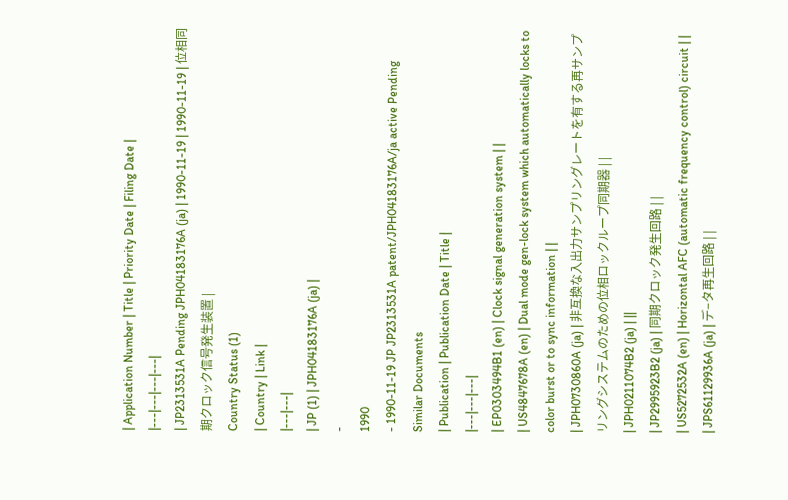| Application Number | Title | Priority Date | Filing Date |
|---|---|---|---|
| JP2313531A Pending JPH04183176A (ja) | 1990-11-19 | 1990-11-19 | 位相同期クロック信号発生装置 |
Country Status (1)
| Country | Link |
|---|---|
| JP (1) | JPH04183176A (ja) |
-
1990
- 1990-11-19 JP JP2313531A patent/JPH04183176A/ja active Pending
Similar Documents
| Publication | Publication Date | Title |
|---|---|---|
| EP0303494B1 (en) | Clock signal generation system | |
| US4847678A (en) | Dual mode gen-lock system which automatically locks to color burst or to sync information | |
| JPH0730860A (ja) | 非互換な入出力サンプリングレートを有する再サンプリングシステムのための位相ロックループ同期器 | |
| JPH0211074B2 (ja) | ||
| JP2995923B2 (ja) | 同期クロック発生回路 | |
| US5272532A (en) | Horizontal AFC (automatic frequency control) circuit | |
| JPS61129936A (ja) | デ−タ再生回路 | |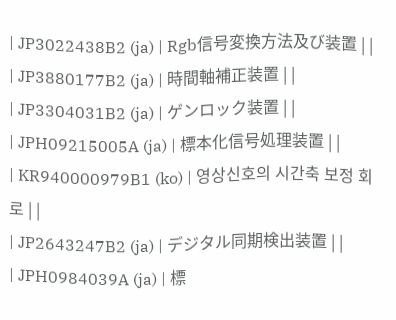| JP3022438B2 (ja) | Rgb信号変換方法及び装置 | |
| JP3880177B2 (ja) | 時間軸補正装置 | |
| JP3304031B2 (ja) | ゲンロック装置 | |
| JPH09215005A (ja) | 標本化信号処理装置 | |
| KR940000979B1 (ko) | 영상신호의 시간축 보정 회로 | |
| JP2643247B2 (ja) | デジタル同期検出装置 | |
| JPH0984039A (ja) | 標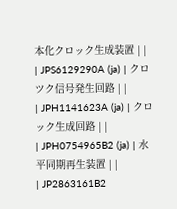本化クロック生成装置 | |
| JPS6129290A (ja) | クロツク信号発生回路 | |
| JPH1141623A (ja) | クロック生成回路 | |
| JPH0754965B2 (ja) | 水平同期再生装置 | |
| JP2863161B2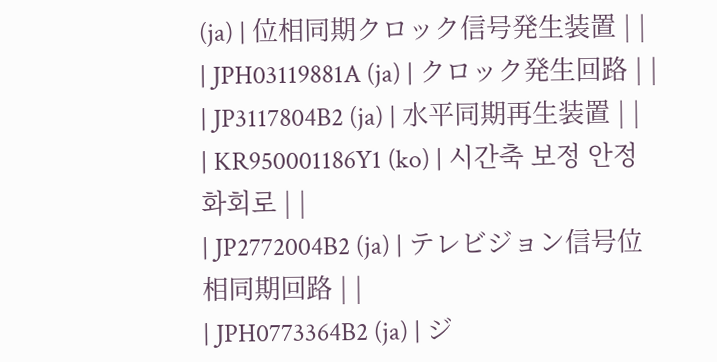(ja) | 位相同期クロック信号発生装置 | |
| JPH03119881A (ja) | クロック発生回路 | |
| JP3117804B2 (ja) | 水平同期再生装置 | |
| KR950001186Y1 (ko) | 시간축 보정 안정화회로 | |
| JP2772004B2 (ja) | テレビジョン信号位相同期回路 | |
| JPH0773364B2 (ja) | ジ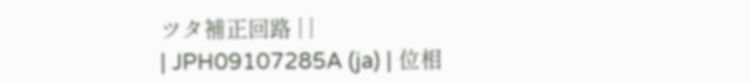ツタ補正回路 | |
| JPH09107285A (ja) | 位相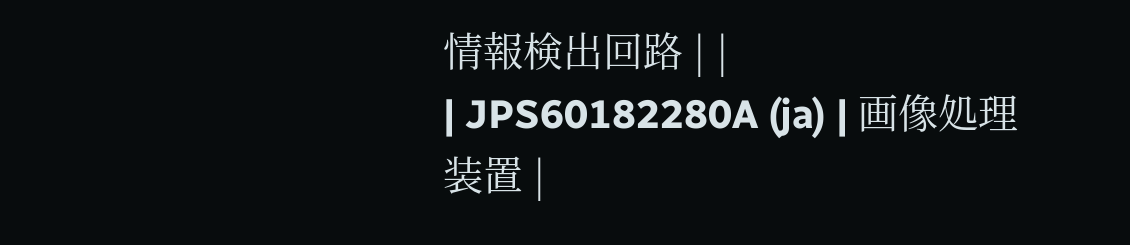情報検出回路 | |
| JPS60182280A (ja) | 画像処理装置 |